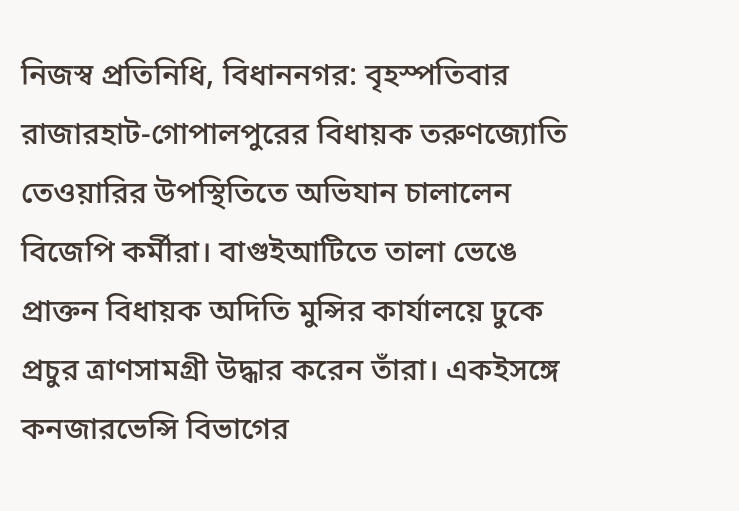নিজস্ব প্রতিনিধি, বিধাননগর: বৃহস্পতিবার রাজারহাট-গোপালপুরের বিধায়ক তরুণজ্যোতি তেওয়ারির উপস্থিতিতে অভিযান চালালেন বিজেপি কর্মীরা। বাগুইআটিতে তালা ভেঙে প্রাক্তন বিধায়ক অদিতি মুন্সির কার্যালয়ে ঢুকে প্রচুর ত্রাণসামগ্রী উদ্ধার করেন তাঁরা। একইসঙ্গে কনজারভেন্সি বিভাগের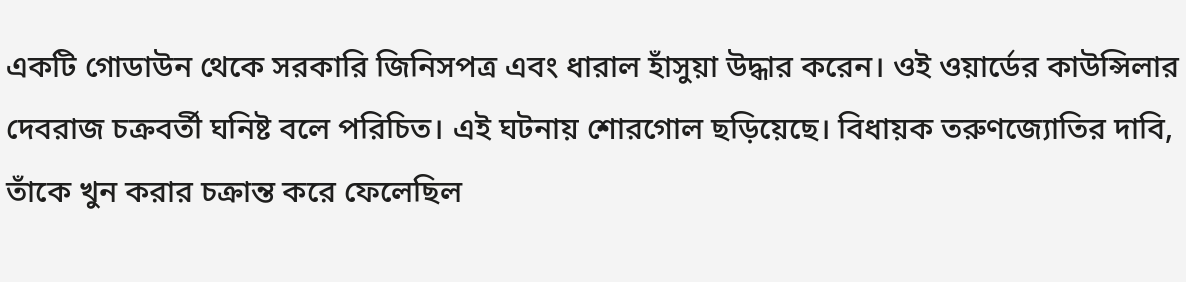একটি গোডাউন থেকে সরকারি জিনিসপত্র এবং ধারাল হাঁসুয়া উদ্ধার করেন। ওই ওয়ার্ডের কাউন্সিলার দেবরাজ চক্রবর্তী ঘনিষ্ট বলে পরিচিত। এই ঘটনায় শোরগোল ছড়িয়েছে। বিধায়ক তরুণজ্যোতির দাবি, তাঁকে খুন করার চক্রান্ত করে ফেলেছিল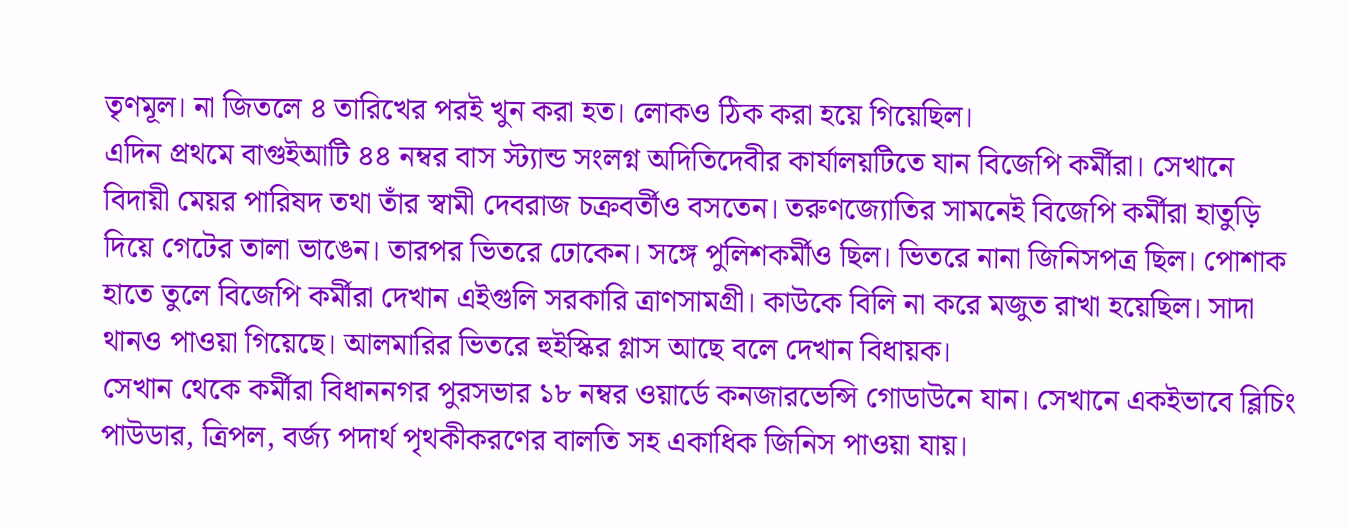তৃণমূল। না জিতলে ৪ তারিখের পরই খুন করা হত। লোকও ঠিক করা হয়ে গিয়েছিল।
এদিন প্রথমে বাগুইআটি ৪৪ নম্বর বাস স্ট্যান্ড সংলগ্ন অদিতিদেবীর কার্যালয়টিতে যান বিজেপি কর্মীরা। সেখানে বিদায়ী মেয়র পারিষদ তথা তাঁর স্বামী দেবরাজ চক্রবর্তীও বসতেন। তরুণজ্যোতির সামনেই বিজেপি কর্মীরা হাতুড়ি দিয়ে গেটের তালা ভাঙেন। তারপর ভিতরে ঢোকেন। সঙ্গে পুলিশকর্মীও ছিল। ভিতরে নানা জিনিসপত্র ছিল। পোশাক হাতে তুলে বিজেপি কর্মীরা দেখান এইগুলি সরকারি ত্রাণসামগ্রী। কাউকে বিলি না করে মজুত রাখা হয়েছিল। সাদা থানও পাওয়া গিয়েছে। আলমারির ভিতরে হুইস্কির গ্লাস আছে বলে দেখান বিধায়ক।
সেখান থেকে কর্মীরা বিধাননগর পুরসভার ১৮ নম্বর ওয়ার্ডে কনজারভেন্সি গোডাউনে যান। সেখানে একইভাবে ব্লিচিং পাউডার, ত্রিপল, বর্জ্য পদার্থ পৃথকীকরণের বালতি সহ একাধিক জিনিস পাওয়া যায়।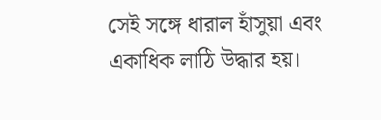সেই সঙ্গে ধারাল হাঁসুয়া এবং একাধিক লাঠি উদ্ধার হয়।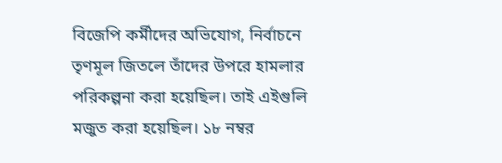বিজেপি কর্মীদের অভিযোগ, নির্বাচনে তৃণমূল জিতলে তাঁদের উপরে হামলার পরিকল্পনা করা হয়েছিল। তাই এইগুলি মজুত করা হয়েছিল। ১৮ নম্বর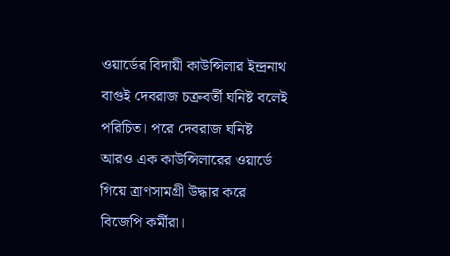ওয়ার্ডের বিদায়ী কাউন্সিলার ইন্দ্রনাথ বাগুই দেবরাজ চক্রবর্তী ঘনিষ্ট বলেই পরিচিত। পরে দেবরাজ ঘনিষ্ট আরও এক কাউন্সিলারের ওয়ার্ডে গিয়ে ত্রাণসামগ্রী উদ্ধার করে বিজেপি কর্মীরা।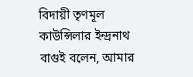বিদায়ী তৃণমূল কাউন্সিলার ইন্দ্রনাথ বাগুই বলেন, আমার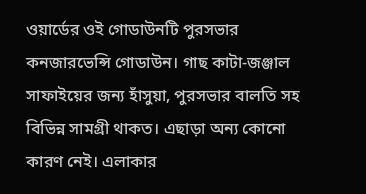ওয়ার্ডের ওই গোডাউনটি পুরসভার কনজারভেন্সি গোডাউন। গাছ কাটা-জঞ্জাল সাফাইয়ের জন্য হাঁসুয়া, পুরসভার বালতি সহ বিভিন্ন সামগ্রী থাকত। এছাড়া অন্য কোনো কারণ নেই। এলাকার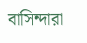বাসিন্দারা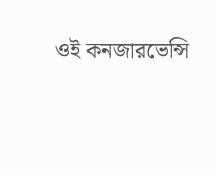ওই কনজারভেন্সি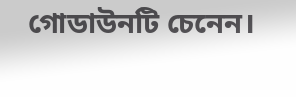গোডাউনটি চেনেন।